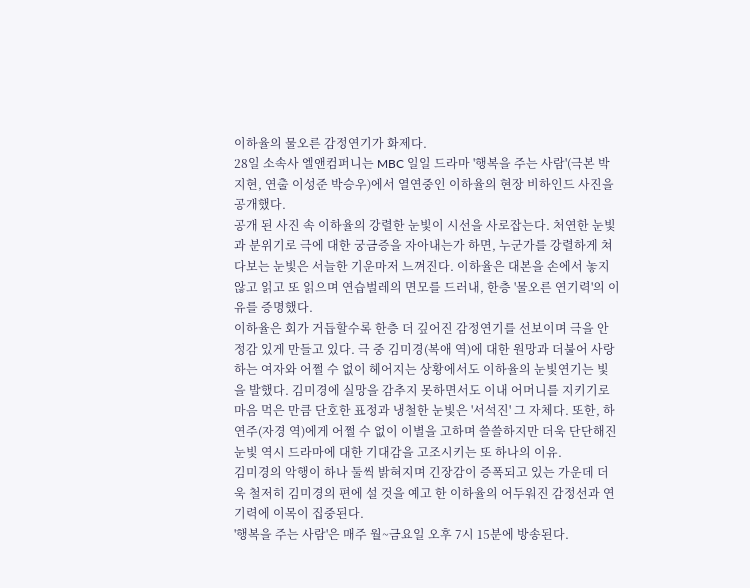이하율의 물오른 감정연기가 화제다.
28일 소속사 엘앤컴퍼니는 MBC 일일 드라마 '행복을 주는 사람'(극본 박지현, 연출 이성준 박승우)에서 열연중인 이하율의 현장 비하인드 사진을 공개했다.
공개 된 사진 속 이하율의 강렬한 눈빛이 시선을 사로잡는다. 처연한 눈빛과 분위기로 극에 대한 궁금증을 자아내는가 하면, 누군가를 강렬하게 쳐다보는 눈빛은 서늘한 기운마저 느껴진다. 이하율은 대본을 손에서 놓지 않고 읽고 또 읽으며 연습벌레의 면모를 드러내, 한층 '물오른 연기력'의 이유를 증명했다.
이하율은 회가 거듭할수록 한층 더 깊어진 감정연기를 선보이며 극을 안정감 있게 만들고 있다. 극 중 김미경(복애 역)에 대한 원망과 더불어 사랑하는 여자와 어쩔 수 없이 헤어지는 상황에서도 이하율의 눈빛연기는 빛을 발했다. 김미경에 실망을 감추지 못하면서도 이내 어머니를 지키기로 마음 먹은 만큼 단호한 표정과 냉철한 눈빛은 '서석진' 그 자체다. 또한, 하연주(자경 역)에게 어쩔 수 없이 이별을 고하며 쓸쓸하지만 더욱 단단해진 눈빛 역시 드라마에 대한 기대감을 고조시키는 또 하나의 이유.
김미경의 악행이 하나 둘씩 밝혀지며 긴장감이 증폭되고 있는 가운데 더욱 철저히 김미경의 편에 설 것을 예고 한 이하율의 어두워진 감정선과 연기력에 이목이 집중된다.
'행복을 주는 사람'은 매주 월~금요일 오후 7시 15분에 방송된다.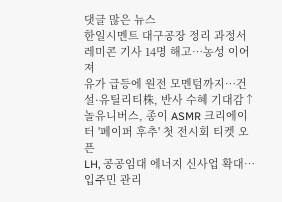댓글 많은 뉴스
한일시멘트 대구공장 정리 과정서 레미콘 기사 14명 해고…농성 이어져
유가 급등에 원전 모멘텀까지…건설·유틸리티株, 반사 수혜 기대감↑
놀유니버스, 종이 ASMR 크리에이터 '페이퍼 후추' 첫 전시회 티켓 오픈
LH, 공공임대 에너지 신사업 확대…입주민 관리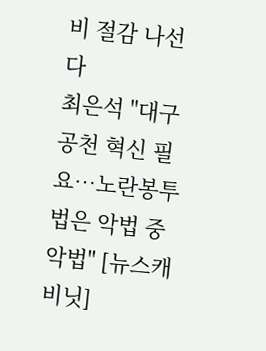비 절감 나선다
최은석 "대구 공천 혁신 필요…노란봉투법은 악법 중 악법" [뉴스캐비닛]